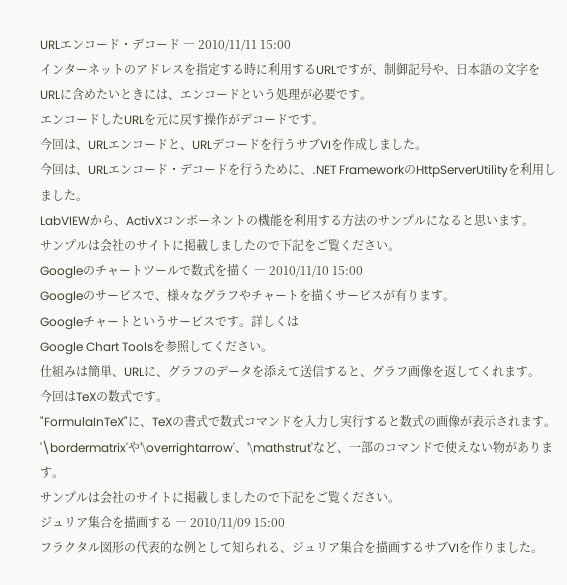URLエンコード・デコード ― 2010/11/11 15:00
インターネットのアドレスを指定する時に利用するURLですが、制御記号や、日本語の文字をURLに含めたいときには、エンコードという処理が必要です。
エンコードしたURLを元に戻す操作がデコードです。
今回は、URLエンコードと、URLデコードを行うサブVIを作成しました。
今回は、URLエンコード・デコードを行うために、.NET FrameworkのHttpServerUtilityを利用しました。
LabVIEWから、ActivXコンポーネントの機能を利用する方法のサンプルになると思います。
サンプルは会社のサイトに掲載しましたので下記をご覧ください。
Googleのチャートツールで数式を描く ― 2010/11/10 15:00
Googleのサービスで、様々なグラフやチャートを描くサービスが有ります。
Googleチャートというサービスです。詳しくは
Google Chart Toolsを参照してください。
仕組みは簡単、URLに、グラフのデータを添えて送信すると、グラフ画像を返してくれます。
今回はTeXの数式です。
"FormulaInTeX"に、TeXの書式で数式コマンドを入力し実行すると数式の画像が表示されます。
'\bordermatrix'や'\overrightarrow'、'\mathstrut'など、一部のコマンドで使えない物があります。
サンプルは会社のサイトに掲載しましたので下記をご覧ください。
ジュリア集合を描画する ― 2010/11/09 15:00
フラクタル図形の代表的な例として知られる、ジュリア集合を描画するサブVIを作りました。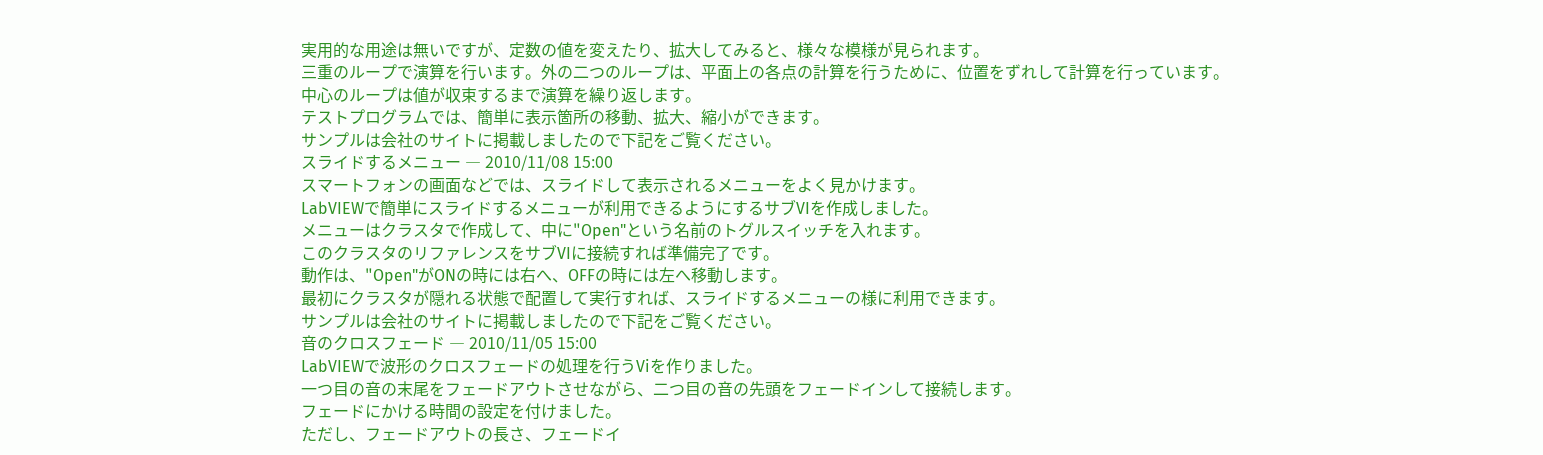実用的な用途は無いですが、定数の値を変えたり、拡大してみると、様々な模様が見られます。
三重のループで演算を行います。外の二つのループは、平面上の各点の計算を行うために、位置をずれして計算を行っています。
中心のループは値が収束するまで演算を繰り返します。
テストプログラムでは、簡単に表示箇所の移動、拡大、縮小ができます。
サンプルは会社のサイトに掲載しましたので下記をご覧ください。
スライドするメニュー ― 2010/11/08 15:00
スマートフォンの画面などでは、スライドして表示されるメニューをよく見かけます。
LabVIEWで簡単にスライドするメニューが利用できるようにするサブVIを作成しました。
メニューはクラスタで作成して、中に"Open"という名前のトグルスイッチを入れます。
このクラスタのリファレンスをサブVIに接続すれば準備完了です。
動作は、"Open"がONの時には右へ、OFFの時には左へ移動します。
最初にクラスタが隠れる状態で配置して実行すれば、スライドするメニューの様に利用できます。
サンプルは会社のサイトに掲載しましたので下記をご覧ください。
音のクロスフェード ― 2010/11/05 15:00
LabVIEWで波形のクロスフェードの処理を行うViを作りました。
一つ目の音の末尾をフェードアウトさせながら、二つ目の音の先頭をフェードインして接続します。
フェードにかける時間の設定を付けました。
ただし、フェードアウトの長さ、フェードイ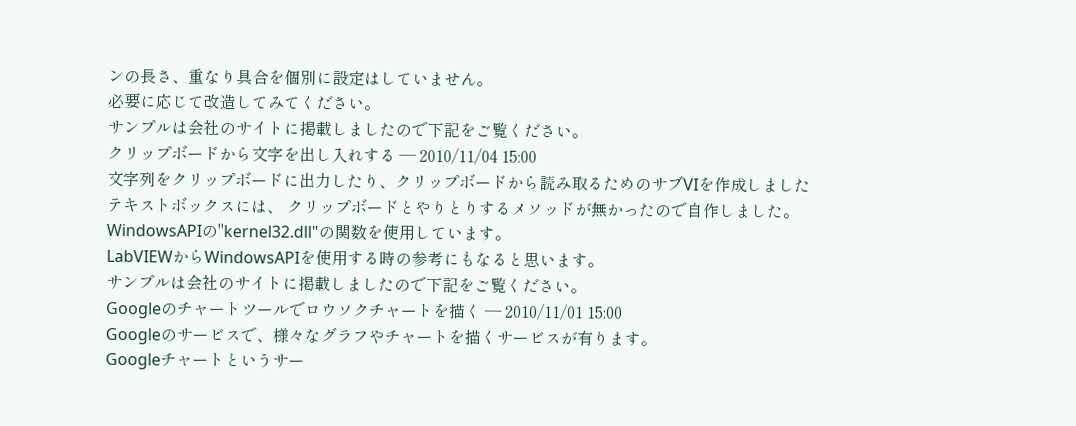ンの長さ、重なり具合を個別に設定はしていません。
必要に応じて改造してみてください。
サンプルは会社のサイトに掲載しましたので下記をご覧ください。
クリップボードから文字を出し入れする ― 2010/11/04 15:00
文字列をクリップボードに出力したり、クリップボードから読み取るためのサブVIを作成しました
テキストボックスには、 クリップボードとやりとりするメソッドが無かったので自作しました。
WindowsAPIの"kernel32.dll"の関数を使用しています。
LabVIEWからWindowsAPIを使用する時の参考にもなると思います。
サンプルは会社のサイトに掲載しましたので下記をご覧ください。
Googleのチャートツールでロウソクチャートを描く ― 2010/11/01 15:00
Googleのサービスで、様々なグラフやチャートを描くサービスが有ります。
Googleチャートというサー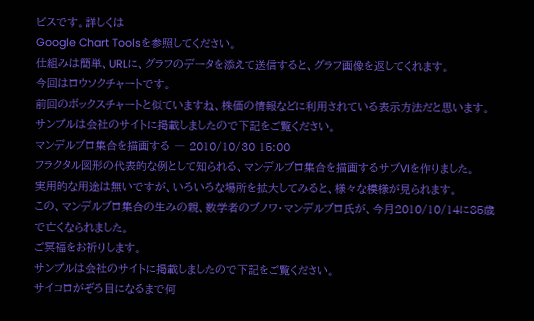ビスです。詳しくは
Google Chart Toolsを参照してください。
仕組みは簡単、URLに、グラフのデータを添えて送信すると、グラフ画像を返してくれます。
今回はロウソクチャートです。
前回のボックスチャートと似ていますね、株価の情報などに利用されている表示方法だと思います。
サンプルは会社のサイトに掲載しましたので下記をご覧ください。
マンデルブロ集合を描画する ― 2010/10/30 15:00
フラクタル図形の代表的な例として知られる、マンデルブロ集合を描画するサブVIを作りました。
実用的な用途は無いですが、いろいろな場所を拡大してみると、様々な模様が見られます。
この、マンデルブロ集合の生みの親、数学者のブノワ・マンデルブロ氏が、今月2010/10/14に85歳で亡くなられました。
ご冥福をお祈りします。
サンプルは会社のサイトに掲載しましたので下記をご覧ください。
サイコロがぞろ目になるまで何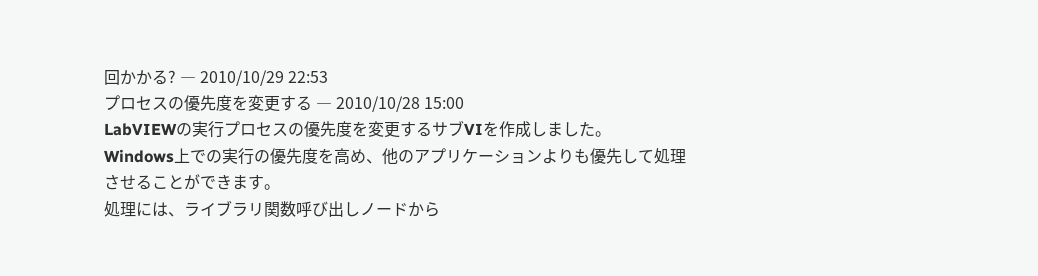回かかる? ― 2010/10/29 22:53
プロセスの優先度を変更する ― 2010/10/28 15:00
LabVIEWの実行プロセスの優先度を変更するサブVIを作成しました。
Windows上での実行の優先度を高め、他のアプリケーションよりも優先して処理させることができます。
処理には、ライブラリ関数呼び出しノードから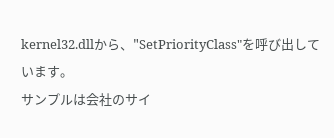kernel32.dllから、"SetPriorityClass"を呼び出しています。
サンプルは会社のサイ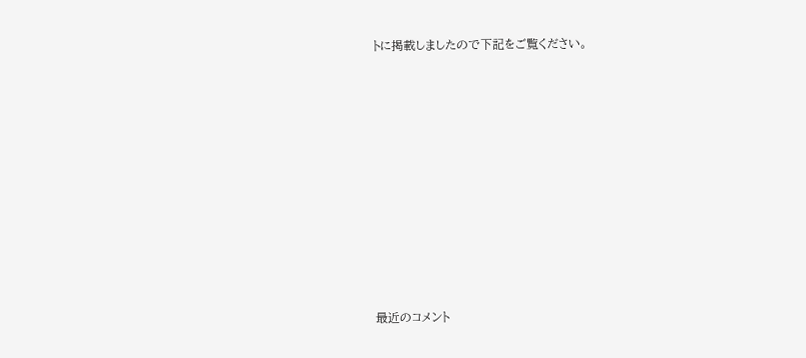トに掲載しましたので下記をご覧ください。










最近のコメント